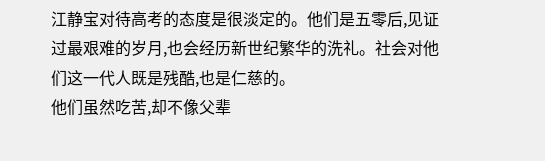江静宝对待高考的态度是很淡定的。他们是五零后,见证过最艰难的岁月,也会经历新世纪繁华的洗礼。社会对他们这一代人既是残酷,也是仁慈的。
他们虽然吃苦,却不像父辈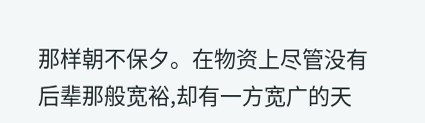那样朝不保夕。在物资上尽管没有后辈那般宽裕,却有一方宽广的天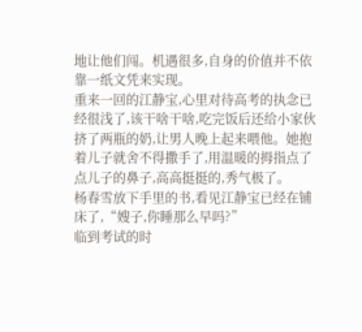地让他们闯。机遇很多,自身的价值并不依靠一纸文凭来实现。
重来一回的江静宝,心里对待高考的执念已经很浅了,该干啥干啥,吃完饭后还给小家伙挤了两瓶的奶,让男人晚上起来喂他。她抱着儿子就舍不得撒手了,用温暖的拇指点了点儿子的鼻子,高高挺挺的,秀气极了。
杨春雪放下手里的书,看见江静宝已经在铺床了,“嫂子,你睡那么早吗?”
临到考试的时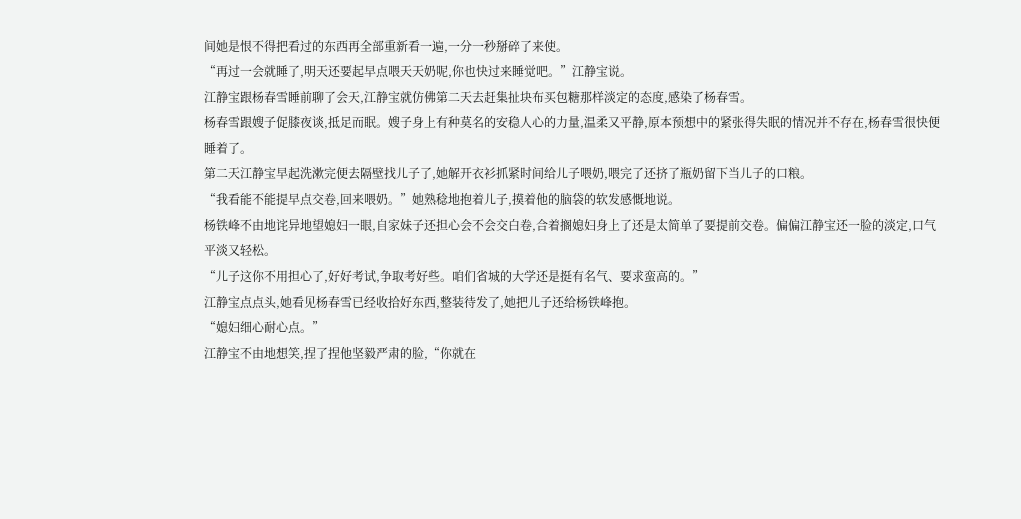间她是恨不得把看过的东西再全部重新看一遍,一分一秒掰碎了来使。
“再过一会就睡了,明天还要起早点喂天天奶呢,你也快过来睡觉吧。”江静宝说。
江静宝跟杨春雪睡前聊了会天,江静宝就仿佛第二天去赶集扯块布买包糖那样淡定的态度,感染了杨春雪。
杨春雪跟嫂子促膝夜谈,抵足而眠。嫂子身上有种莫名的安稳人心的力量,温柔又平静,原本预想中的紧张得失眠的情况并不存在,杨春雪很快便睡着了。
第二天江静宝早起洗漱完便去隔壁找儿子了,她解开衣衫抓紧时间给儿子喂奶,喂完了还挤了瓶奶留下当儿子的口粮。
“我看能不能提早点交卷,回来喂奶。”她熟稔地抱着儿子,摸着他的脑袋的软发感慨地说。
杨铁峰不由地诧异地望媳妇一眼,自家妹子还担心会不会交白卷,合着搁媳妇身上了还是太简单了要提前交卷。偏偏江静宝还一脸的淡定,口气平淡又轻松。
“儿子这你不用担心了,好好考试,争取考好些。咱们省城的大学还是挺有名气、要求蛮高的。”
江静宝点点头,她看见杨春雪已经收拾好东西,整装待发了,她把儿子还给杨铁峰抱。
“媳妇细心耐心点。”
江静宝不由地想笑,捏了捏他坚毅严肃的脸,“你就在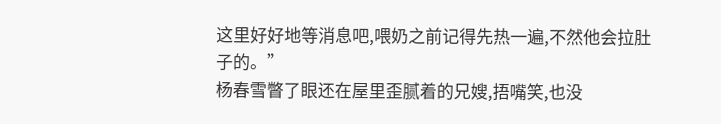这里好好地等消息吧,喂奶之前记得先热一遍,不然他会拉肚子的。”
杨春雪瞥了眼还在屋里歪腻着的兄嫂,捂嘴笑,也没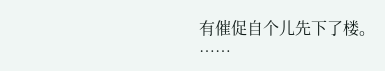有催促自个儿先下了楼。
……